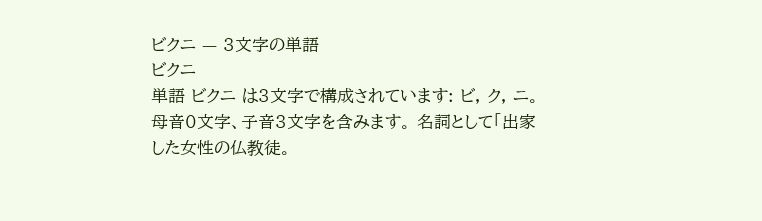ビクニ — 3文字の単語
ビクニ
単語 ビクニ は3文字で構成されています: ビ, ク, ニ。 母音0文字、子音3文字を含みます。 名詞として「出家した女性の仏教徒。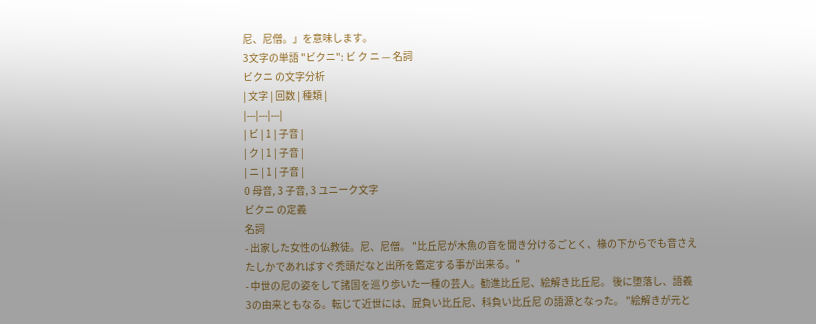尼、尼僧。」を意味します。
3文字の単語 "ビクニ": ビ ク ニ — 名詞
ビクニ の文字分析
| 文字 | 回数 | 種類 |
|---|---|---|
| ビ | 1 | 子音 |
| ク | 1 | 子音 |
| ニ | 1 | 子音 |
0 母音, 3 子音, 3 ユニーク文字
ビクニ の定義
名詞
- 出家した女性の仏教徒。尼、尼僧。 "比丘尼が木魚の音を聞き分けるごとく、椽の下からでも音さえたしかであればすぐ禿頭だなと出所を鑑定する事が出来る。"
- 中世の尼の姿をして諸国を巡り歩いた一種の芸人。勧進比丘尼、絵解き比丘尼。 後に堕落し、語義3の由来ともなる。転じて近世には、屁負い比丘尼、科負い比丘尼 の語源となった。 "絵解きが元と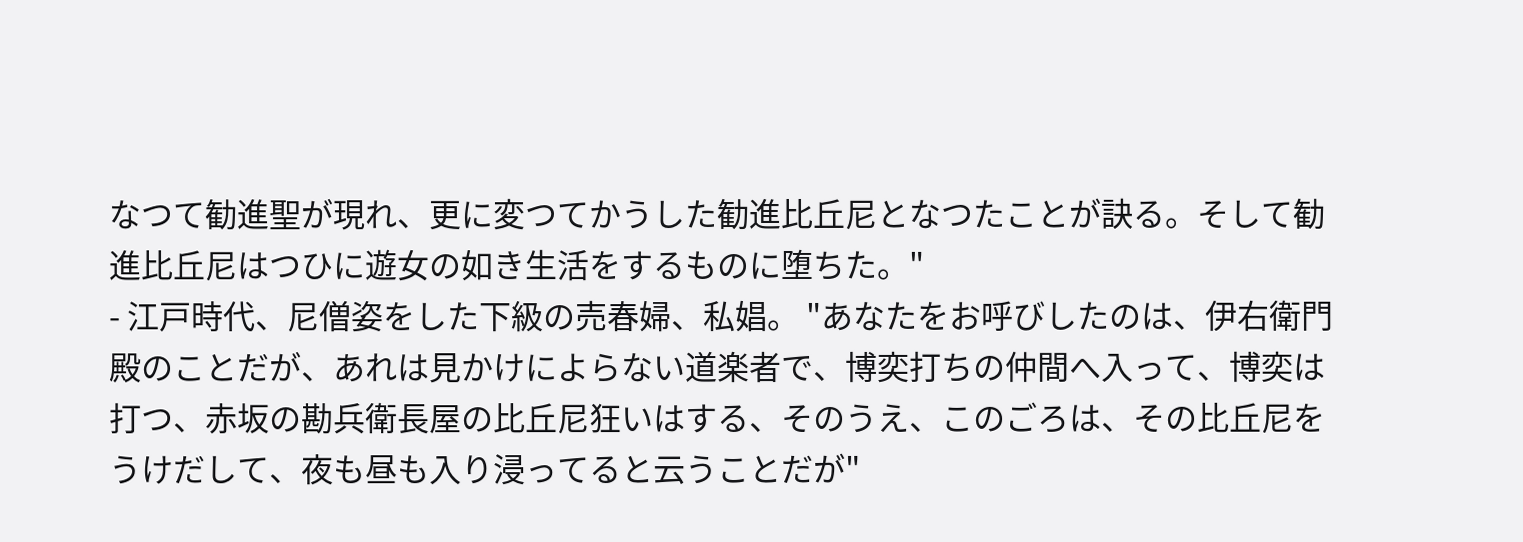なつて勧進聖が現れ、更に変つてかうした勧進比丘尼となつたことが訣る。そして勧進比丘尼はつひに遊女の如き生活をするものに堕ちた。"
- 江戸時代、尼僧姿をした下級の売春婦、私娼。 "あなたをお呼びしたのは、伊右衛門殿のことだが、あれは見かけによらない道楽者で、博奕打ちの仲間へ入って、博奕は打つ、赤坂の勘兵衛長屋の比丘尼狂いはする、そのうえ、このごろは、その比丘尼をうけだして、夜も昼も入り浸ってると云うことだが"